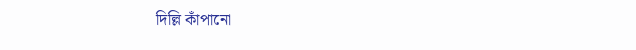দিল্লি কাঁপানো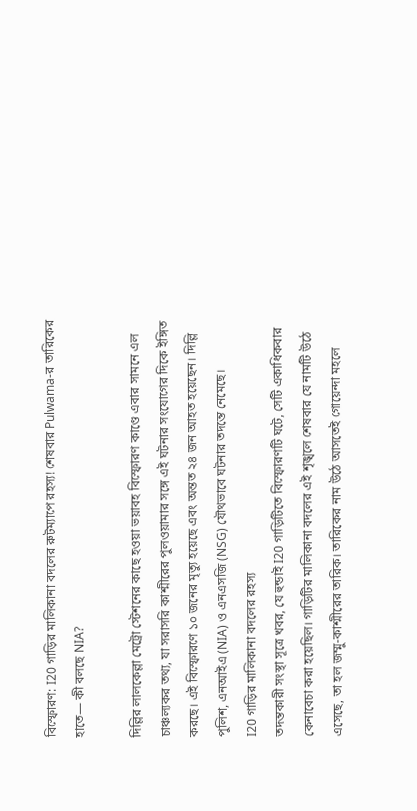বিস্ফোরণ: I20 গাড়ির মালিকানা বদলের রুটম্যাপে রহস্য! শেষবার Pulwama-র তারিকের হাতে— কী বলছে NIA?

দিল্লির লালকেল্লা মেট্রো স্টেশনের কাছে হওয়া ভয়াবহ বিস্ফোরণ কাণ্ডে এবার সামনে এল চাঞ্চল্যকর তথ্য, যা সরাসরি কাশ্মীরের পুলওয়ামার সঙ্গে এই ঘটনার সংযোগের দিকে ইঙ্গিত করছে। এই বিস্ফোরণে ১০ জনের মৃত্যু হয়েছে এবং অন্তত ২৪ জন আহত হয়েছেন। দিল্লি পুলিশ, এনআইএ (NIA) ও এনএসজি (NSG) যৌথভাবে ঘটনার তদন্তে নেমেছে।
I20 গাড়ির মালিকানা বদলের রহস্য
তদন্তকারী সংস্থা সূত্রে খবর, যে হুন্ডাই I20 গাড়িটিতে বিস্ফোরণটি ঘটে, সেটি একাধিকবার কেনাবেচা করা হয়েছিল। গাড়িটির মালিকানা বদলের এই শৃঙ্খলে শেষবার যে নামটি উঠে এসেছে, তা হল জম্মু-কাশ্মীরের তারিক। তারিকের নাম উঠে আসতেই গোয়েন্দা মহলে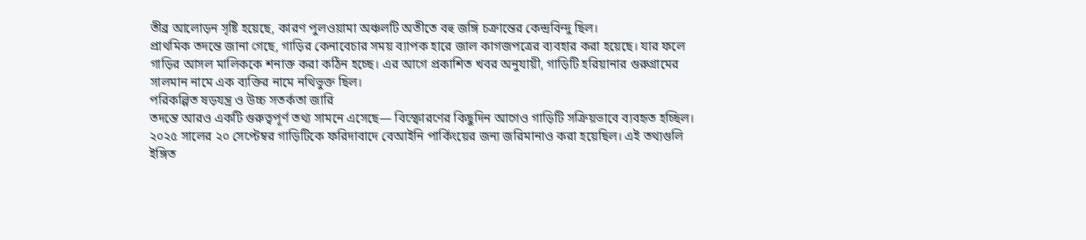তীব্র আলোড়ন সৃষ্টি হয়েছে, কারণ পুলওয়ামা অঞ্চলটি অতীতে বহু জঙ্গি চক্রান্তের কেন্দ্রবিন্দু ছিল।
প্রাথমিক তদন্তে জানা গেছে, গাড়ির কেনাবেচার সময় ব্যাপক হারে জাল কাগজপত্রের ব্যবহার করা হয়েছে। যার ফলে গাড়ির আসল মালিককে শনাক্ত করা কঠিন হচ্ছে। এর আগে প্রকাশিত খবর অনুযায়ী, গাড়িটি হরিয়ানার গুরুগ্রামের সালমান নামে এক ব্যক্তির নামে নথিভুক্ত ছিল।
পরিকল্পিত ষড়যন্ত্র ও উচ্চ সতর্কতা জারি
তদন্তে আরও একটি গুরুত্বপূর্ণ তথ্য সামনে এসেছে— বিস্ফোরণের কিছুদিন আগেও গাড়িটি সক্রিয়ভাবে ব্যবহৃত হচ্ছিল। ২০২৫ সালের ২০ সেপ্টেম্বর গাড়িটিকে ফরিদাবাদে বেআইনি পার্কিংয়ের জন্য জরিমানাও করা হয়েছিল। এই তথ্যগুলি ইঙ্গিত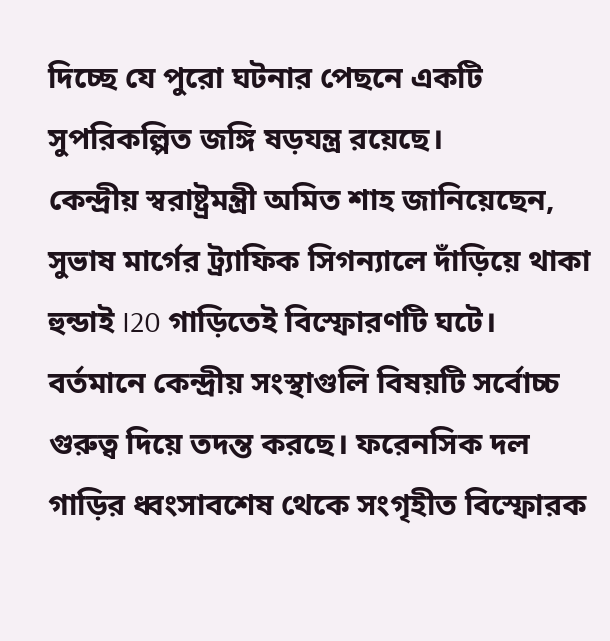দিচ্ছে যে পুরো ঘটনার পেছনে একটি সুপরিকল্পিত জঙ্গি ষড়যন্ত্র রয়েছে।
কেন্দ্রীয় স্বরাষ্ট্রমন্ত্রী অমিত শাহ জানিয়েছেন, সুভাষ মার্গের ট্র্যাফিক সিগন্যালে দাঁড়িয়ে থাকা হুন্ডাই I20 গাড়িতেই বিস্ফোরণটি ঘটে। বর্তমানে কেন্দ্রীয় সংস্থাগুলি বিষয়টি সর্বোচ্চ গুরুত্ব দিয়ে তদন্ত করছে। ফরেনসিক দল গাড়ির ধ্বংসাবশেষ থেকে সংগৃহীত বিস্ফোরক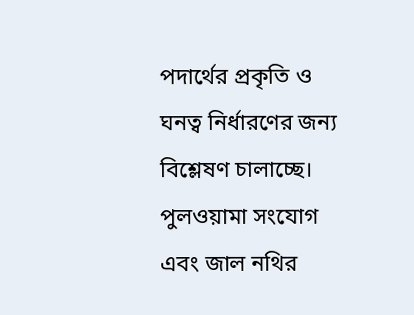পদার্থের প্রকৃতি ও ঘনত্ব নির্ধারণের জন্য বিশ্লেষণ চালাচ্ছে। পুলওয়ামা সংযোগ এবং জাল নথির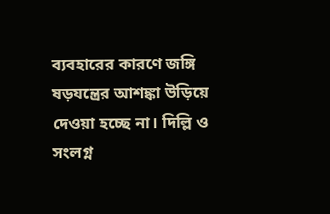ব্যবহারের কারণে জঙ্গি ষড়যন্ত্রের আশঙ্কা উড়িয়ে দেওয়া হচ্ছে না। দিল্লি ও সংলগ্ন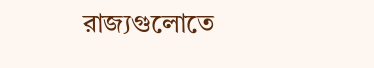রাজ্যগুলোতে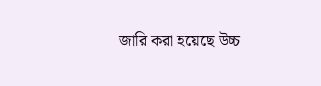জারি করা হয়েছে উচ্চ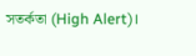সতর্কতা (High Alert)।